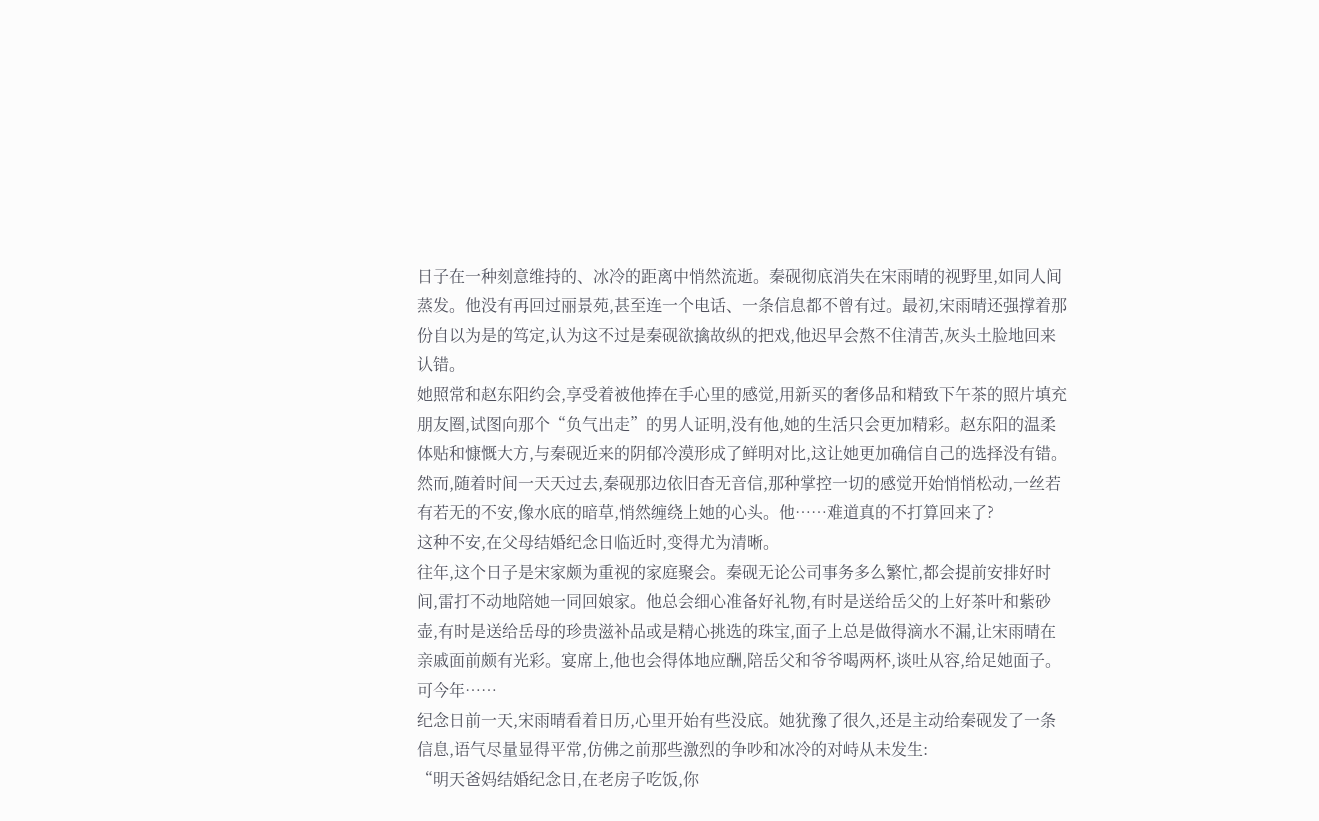日子在一种刻意维持的、冰冷的距离中悄然流逝。秦砚彻底消失在宋雨晴的视野里,如同人间蒸发。他没有再回过丽景苑,甚至连一个电话、一条信息都不曾有过。最初,宋雨晴还强撑着那份自以为是的笃定,认为这不过是秦砚欲擒故纵的把戏,他迟早会熬不住清苦,灰头土脸地回来认错。
她照常和赵东阳约会,享受着被他捧在手心里的感觉,用新买的奢侈品和精致下午茶的照片填充朋友圈,试图向那个“负气出走”的男人证明,没有他,她的生活只会更加精彩。赵东阳的温柔体贴和慷慨大方,与秦砚近来的阴郁冷漠形成了鲜明对比,这让她更加确信自己的选择没有错。
然而,随着时间一天天过去,秦砚那边依旧杳无音信,那种掌控一切的感觉开始悄悄松动,一丝若有若无的不安,像水底的暗草,悄然缠绕上她的心头。他……难道真的不打算回来了?
这种不安,在父母结婚纪念日临近时,变得尤为清晰。
往年,这个日子是宋家颇为重视的家庭聚会。秦砚无论公司事务多么繁忙,都会提前安排好时间,雷打不动地陪她一同回娘家。他总会细心准备好礼物,有时是送给岳父的上好茶叶和紫砂壶,有时是送给岳母的珍贵滋补品或是精心挑选的珠宝,面子上总是做得滴水不漏,让宋雨晴在亲戚面前颇有光彩。宴席上,他也会得体地应酬,陪岳父和爷爷喝两杯,谈吐从容,给足她面子。
可今年……
纪念日前一天,宋雨晴看着日历,心里开始有些没底。她犹豫了很久,还是主动给秦砚发了一条信息,语气尽量显得平常,仿佛之前那些激烈的争吵和冰冷的对峙从未发生:
“明天爸妈结婚纪念日,在老房子吃饭,你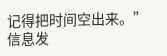记得把时间空出来。”
信息发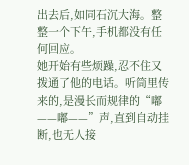出去后,如同石沉大海。整整一个下午,手机都没有任何回应。
她开始有些烦躁,忍不住又拨通了他的电话。听筒里传来的,是漫长而规律的“嘟——嘟——”声,直到自动挂断,也无人接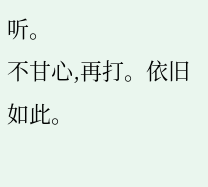听。
不甘心,再打。依旧如此。